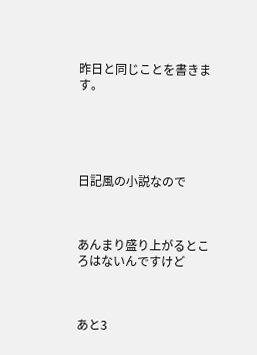昨日と同じことを書きます。





日記風の小説なので



あんまり盛り上がるところはないんですけど



あと3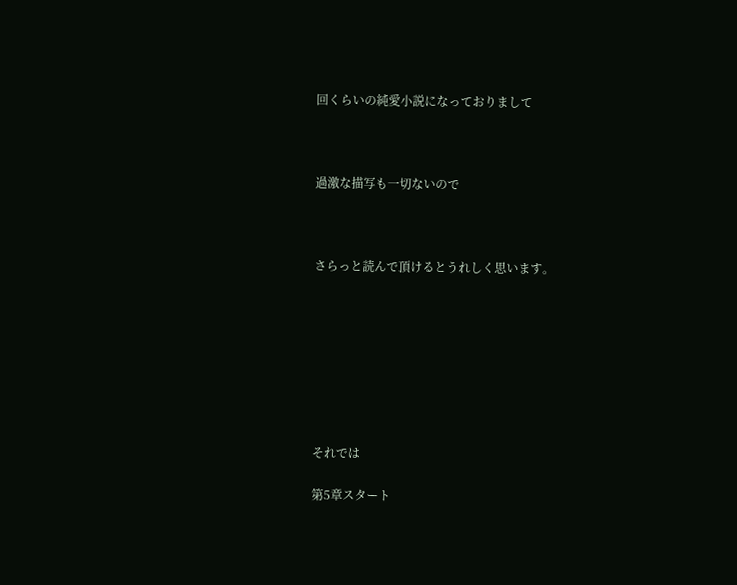回くらいの純愛小説になっておりまして



過激な描写も一切ないので



さらっと読んで頂けるとうれしく思います。








それでは

第5章スタート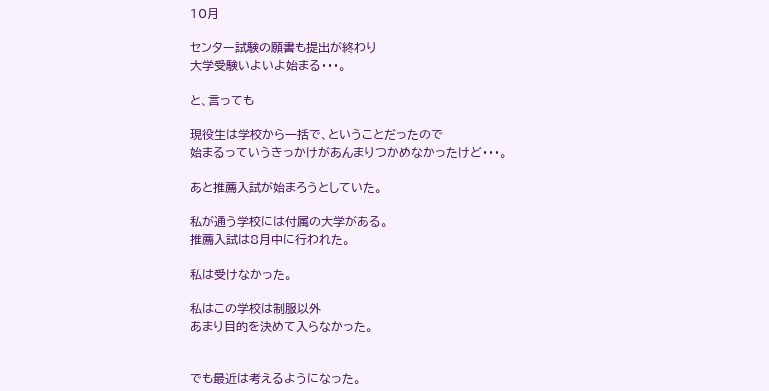10月

センター試験の願書も提出が終わり
大学受験いよいよ始まる・・・。

と、言っても

現役生は学校から一括で、ということだったので
始まるっていうきっかけがあんまりつかめなかったけど・・・。

あと推薦入試が始まろうとしていた。

私が通う学校には付属の大学がある。
推薦入試は8月中に行われた。

私は受けなかった。

私はこの学校は制服以外
あまり目的を決めて入らなかった。


でも最近は考えるようになった。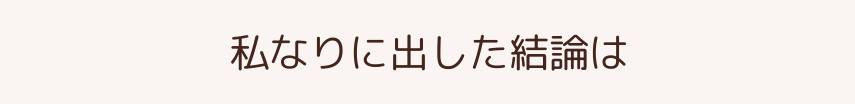私なりに出した結論は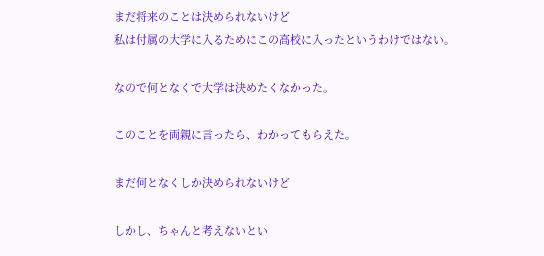まだ将来のことは決められないけど
私は付属の大学に入るためにこの高校に入ったというわけではない。

なので何となくで大学は決めたくなかった。

このことを両親に言ったら、わかってもらえた。

まだ何となくしか決められないけど

しかし、ちゃんと考えないとい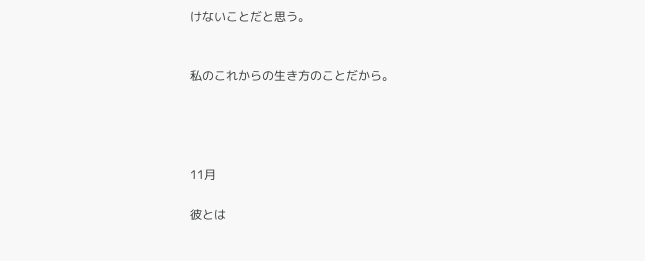けないことだと思う。


私のこれからの生き方のことだから。




11月

彼とは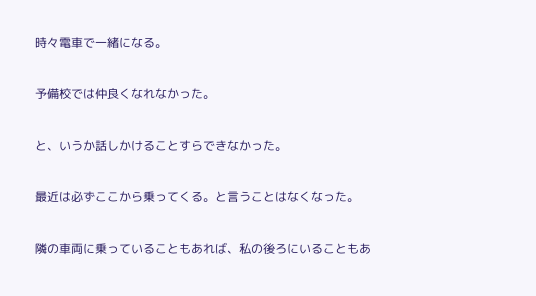時々電車で一緒になる。

予備校では仲良くなれなかった。

と、いうか話しかけることすらできなかった。

最近は必ずここから乗ってくる。と言うことはなくなった。

隣の車両に乗っていることもあれば、私の後ろにいることもあ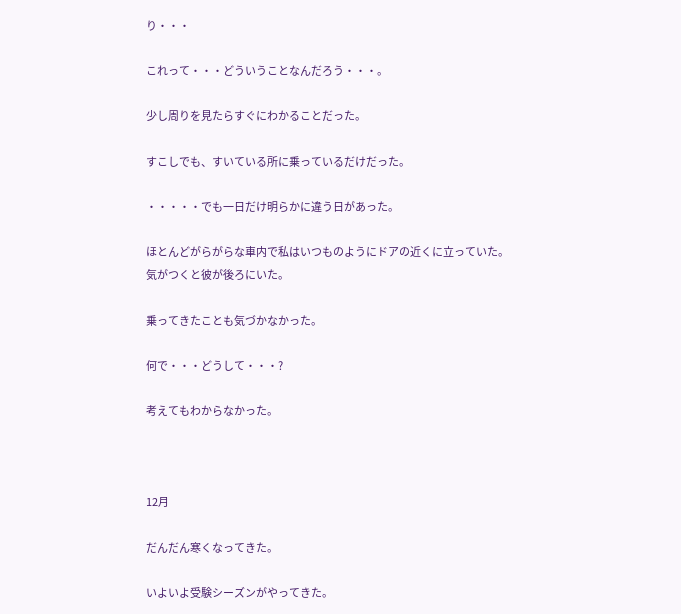り・・・

これって・・・どういうことなんだろう・・・。

少し周りを見たらすぐにわかることだった。

すこしでも、すいている所に乗っているだけだった。

・・・・・でも一日だけ明らかに違う日があった。

ほとんどがらがらな車内で私はいつものようにドアの近くに立っていた。
気がつくと彼が後ろにいた。

乗ってきたことも気づかなかった。

何で・・・どうして・・・?

考えてもわからなかった。



12月

だんだん寒くなってきた。

いよいよ受験シーズンがやってきた。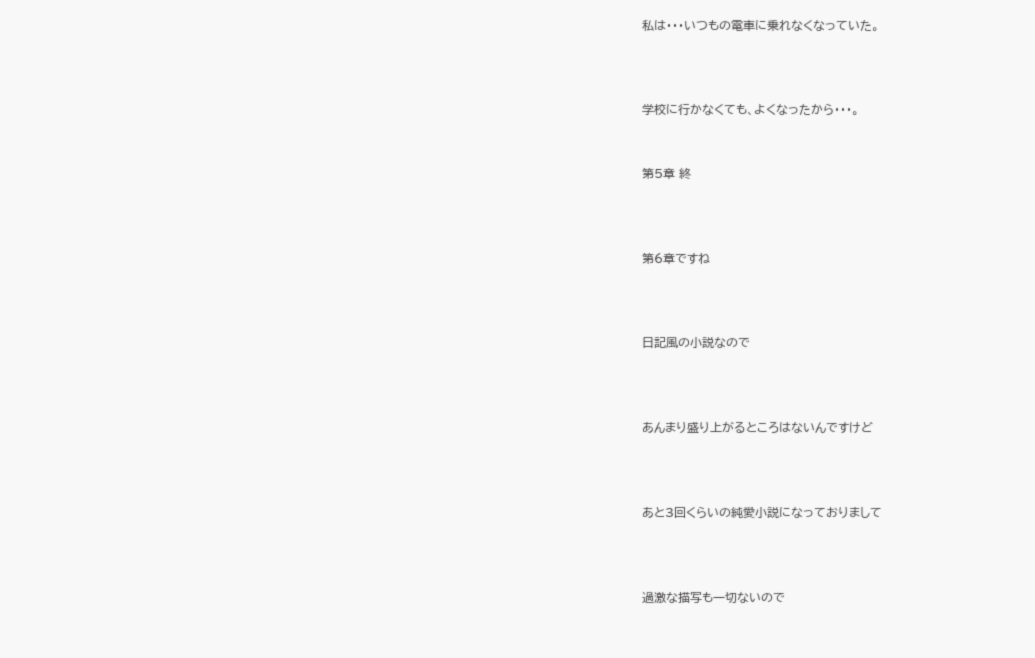私は・・・いつもの電車に乗れなくなっていた。



学校に行かなくても、よくなったから・・・。


第5章 終



第6章ですね



日記風の小説なので



あんまり盛り上がるところはないんですけど



あと3回くらいの純愛小説になっておりまして



過激な描写も一切ないので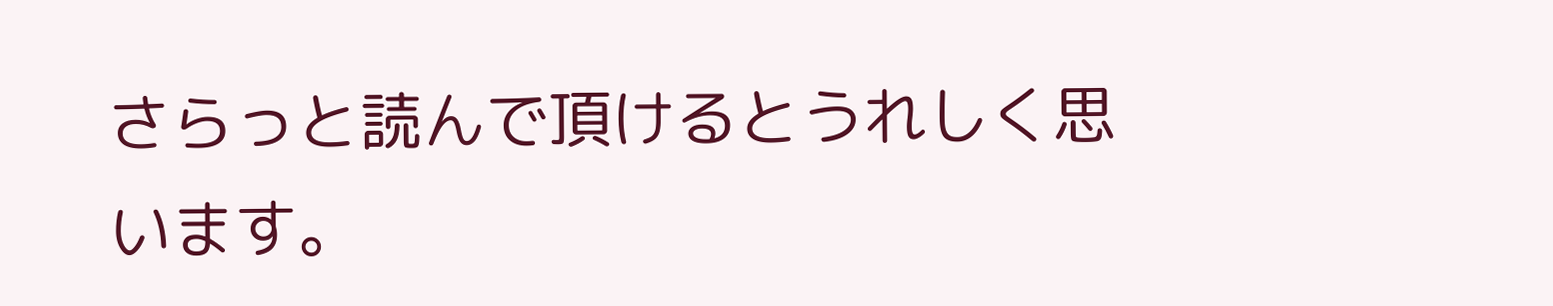さらっと読んで頂けるとうれしく思います。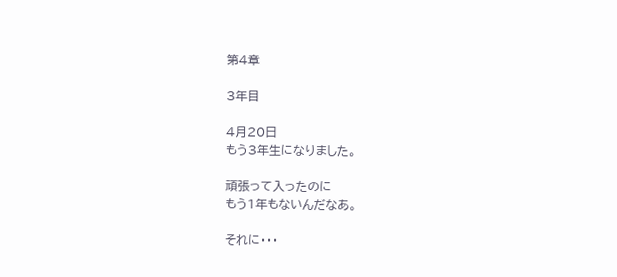第4章

3年目

4月20日
もう3年生になりました。

頑張って入ったのに
もう1年もないんだなあ。

それに・・・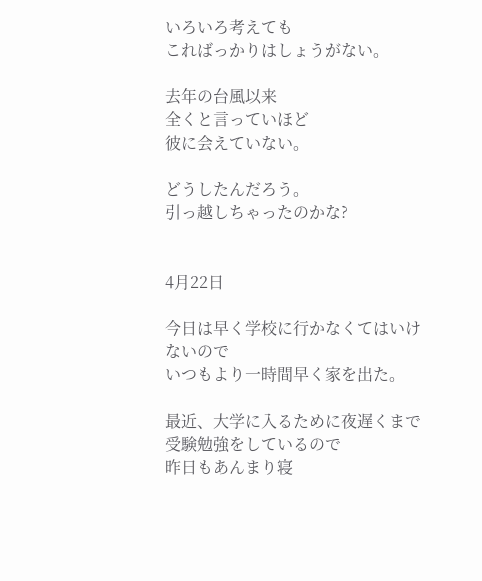いろいろ考えても
こればっかりはしょうがない。

去年の台風以来
全くと言っていほど
彼に会えていない。

どうしたんだろう。
引っ越しちゃったのかな?


4月22日

今日は早く学校に行かなくてはいけないので
いつもより一時間早く家を出た。

最近、大学に入るために夜遅くまで受験勉強をしているので
昨日もあんまり寝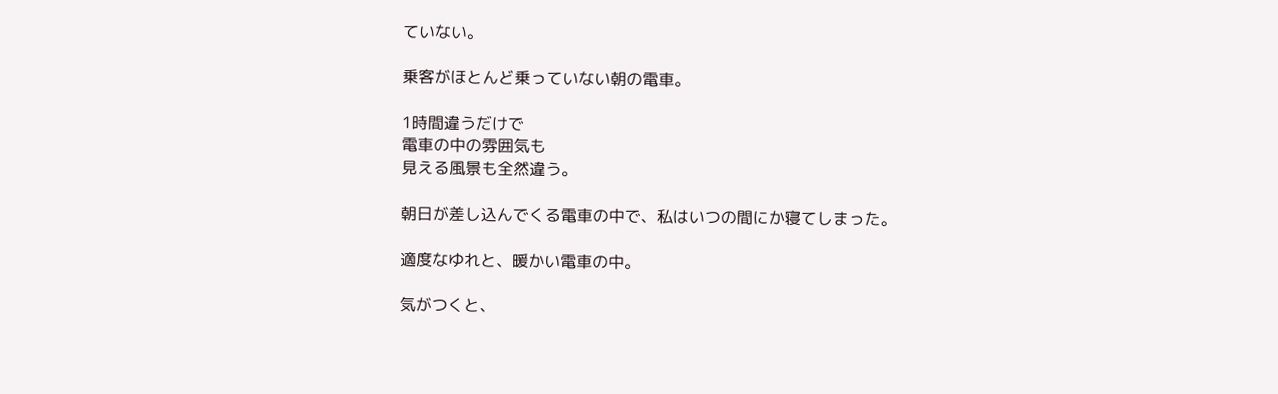ていない。

乗客がほとんど乗っていない朝の電車。

1時間違うだけで
電車の中の雰囲気も
見える風景も全然違う。

朝日が差し込んでくる電車の中で、私はいつの間にか寝てしまった。

適度なゆれと、暖かい電車の中。

気がつくと、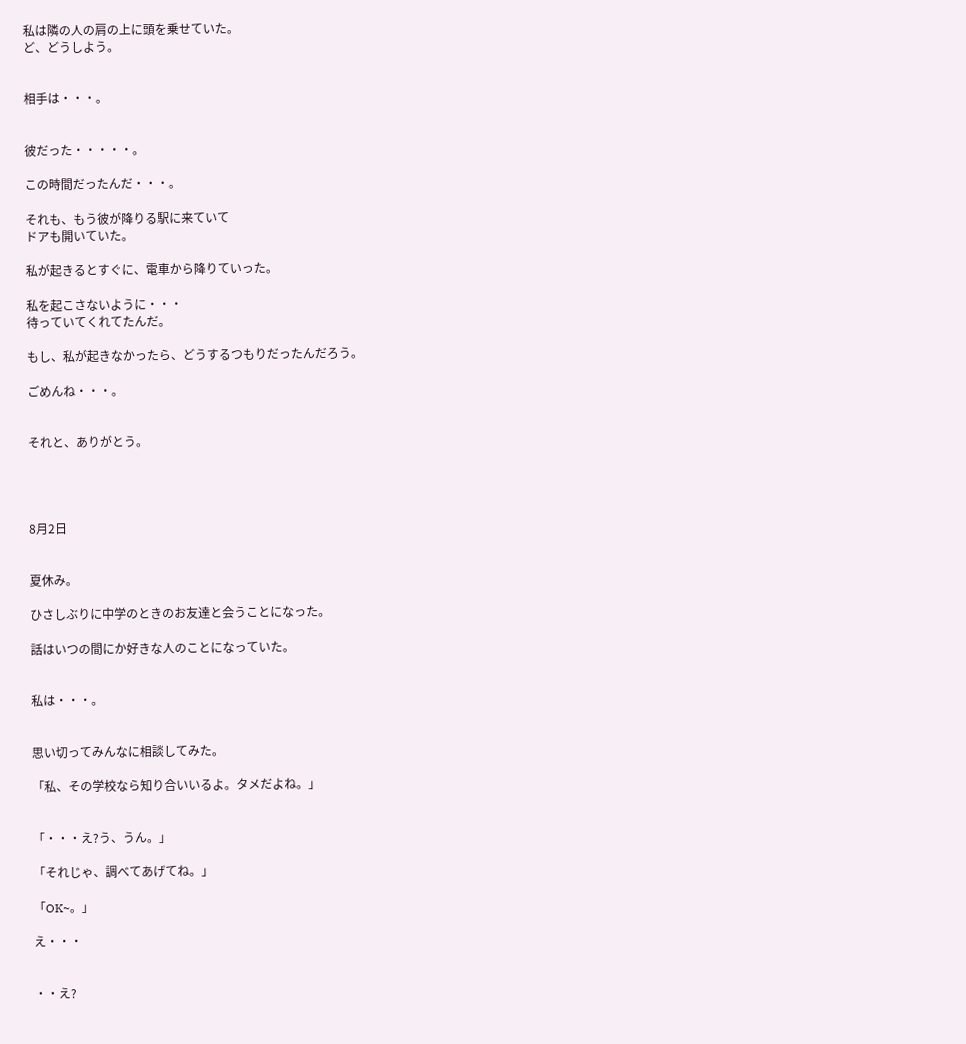私は隣の人の肩の上に頭を乗せていた。
ど、どうしよう。


相手は・・・。


彼だった・・・・・。

この時間だったんだ・・・。

それも、もう彼が降りる駅に来ていて
ドアも開いていた。

私が起きるとすぐに、電車から降りていった。

私を起こさないように・・・
待っていてくれてたんだ。

もし、私が起きなかったら、どうするつもりだったんだろう。

ごめんね・・・。


それと、ありがとう。




8月2日


夏休み。

ひさしぶりに中学のときのお友達と会うことになった。

話はいつの間にか好きな人のことになっていた。


私は・・・。


思い切ってみんなに相談してみた。

「私、その学校なら知り合いいるよ。タメだよね。」


「・・・え?う、うん。」

「それじゃ、調べてあげてね。」

「OK~。」

え・・・


・・え?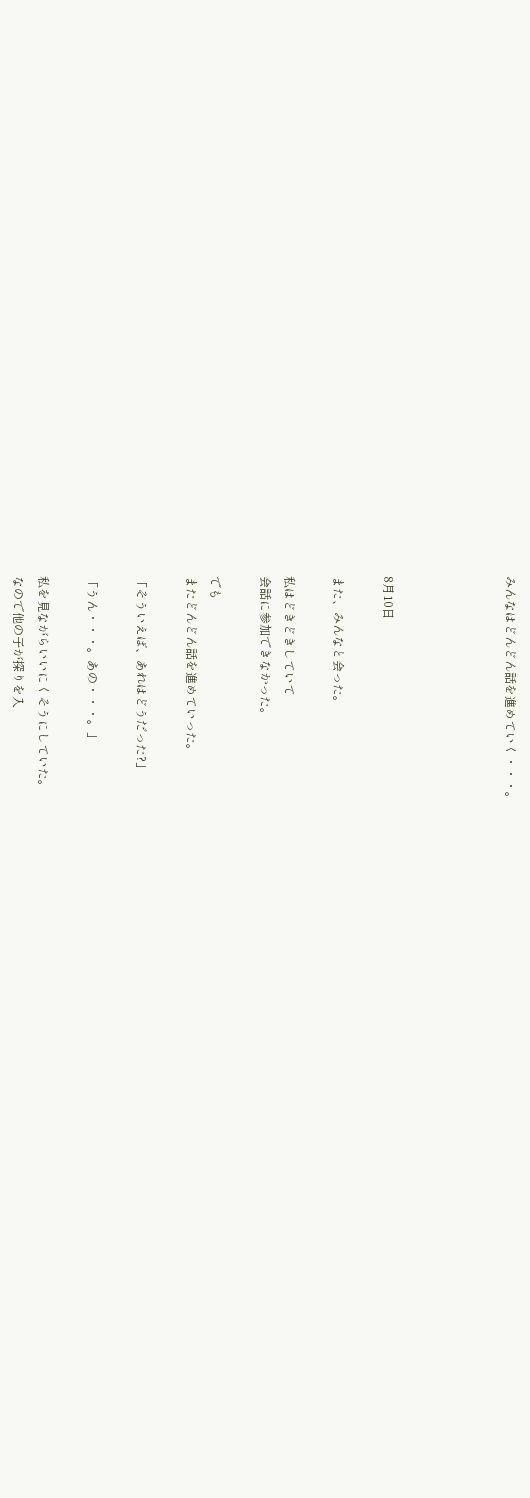みんなはどんどん話を進めていく・・・。




8月10日

また、みんなと会った。

私はどきどきしていて
会話に参加できなかった。

でも
またどんどん話を進めていった。

「そういえば、あれはどうだった?」

「うん・・・。あの・・・。」

私を見ながらいいにくそうにしていた。
なので他の子が探りを入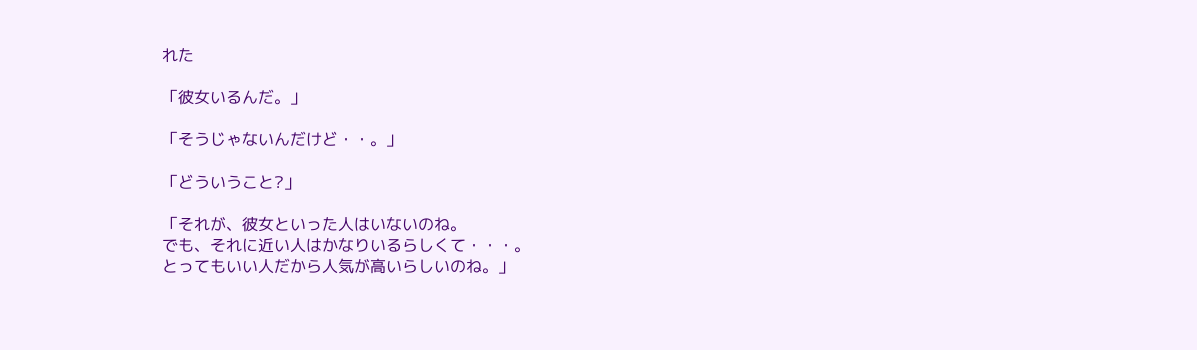れた

「彼女いるんだ。」

「そうじゃないんだけど・・。」

「どういうこと?」

「それが、彼女といった人はいないのね。
でも、それに近い人はかなりいるらしくて・・・。
とってもいい人だから人気が高いらしいのね。」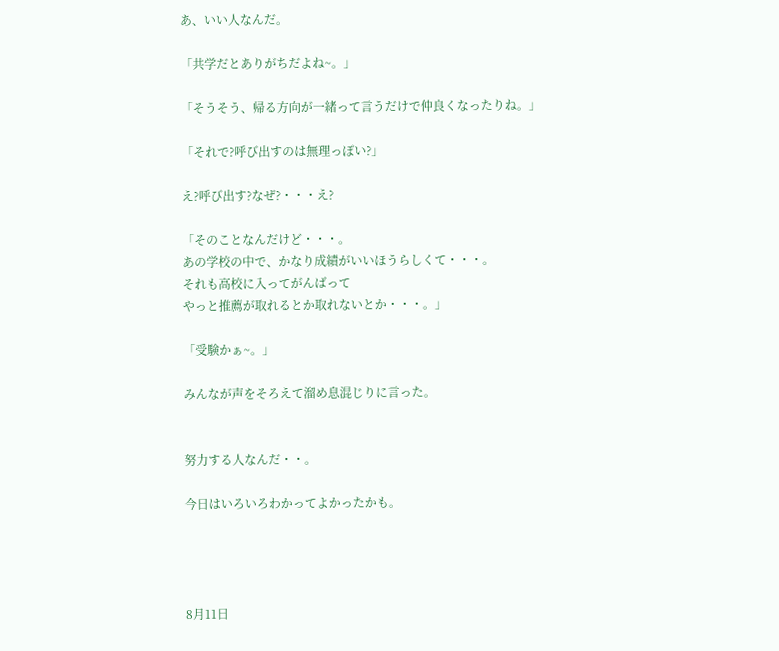あ、いい人なんだ。

「共学だとありがちだよね~。」

「そうそう、帰る方向が一緒って言うだけで仲良くなったりね。」

「それで?呼び出すのは無理っぽい?」

え?呼び出す?なぜ?・・・え?

「そのことなんだけど・・・。
あの学校の中で、かなり成績がいいほうらしくて・・・。
それも高校に入ってがんばって
やっと推薦が取れるとか取れないとか・・・。」

「受験かぁ~。」

みんなが声をそろえて溜め息混じりに言った。


努力する人なんだ・・。

今日はいろいろわかってよかったかも。




8月11日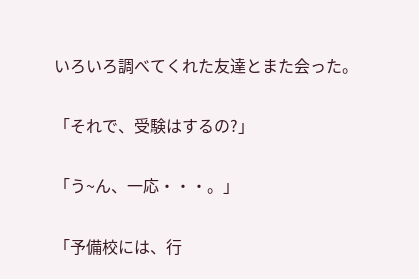いろいろ調べてくれた友達とまた会った。

「それで、受験はするの?」

「う~ん、一応・・・。」

「予備校には、行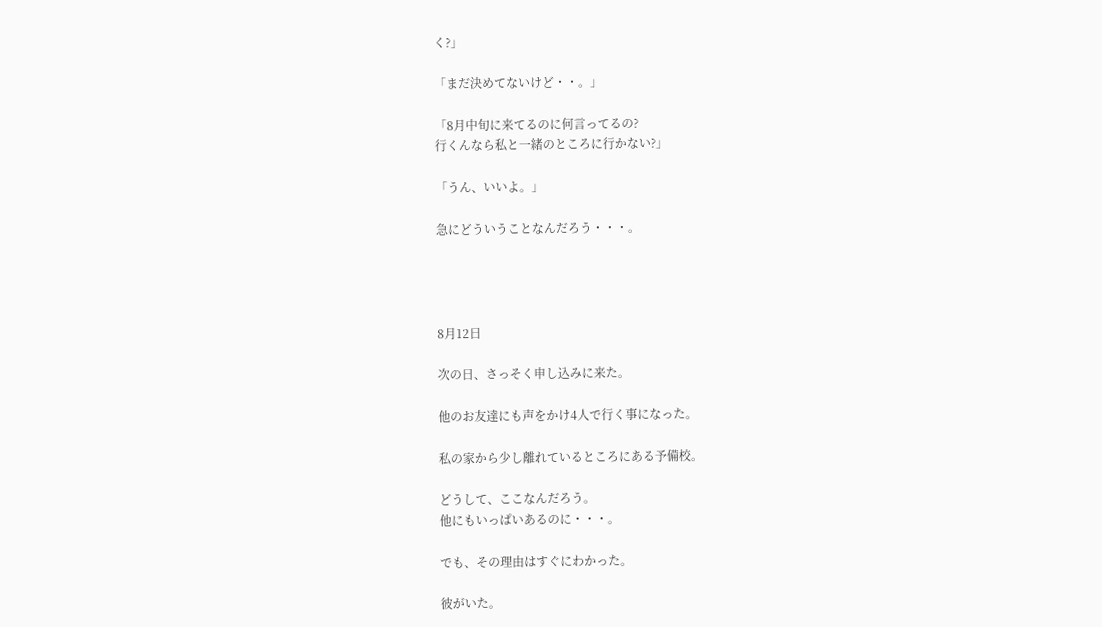く?」

「まだ決めてないけど・・。」

「8月中旬に来てるのに何言ってるの?
行くんなら私と一緒のところに行かない?」

「うん、いいよ。」

急にどういうことなんだろう・・・。




8月12日

次の日、さっそく申し込みに来た。

他のお友達にも声をかけ4人で行く事になった。

私の家から少し離れているところにある予備校。

どうして、ここなんだろう。
他にもいっぱいあるのに・・・。

でも、その理由はすぐにわかった。

彼がいた。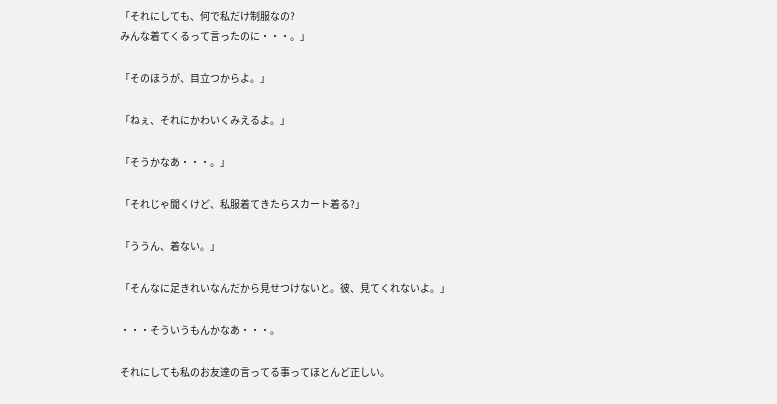「それにしても、何で私だけ制服なの?
みんな着てくるって言ったのに・・・。」

「そのほうが、目立つからよ。」

「ねぇ、それにかわいくみえるよ。」

「そうかなあ・・・。」

「それじゃ聞くけど、私服着てきたらスカート着る?」

「ううん、着ない。」

「そんなに足きれいなんだから見せつけないと。彼、見てくれないよ。」

・・・そういうもんかなあ・・・。

それにしても私のお友達の言ってる事ってほとんど正しい。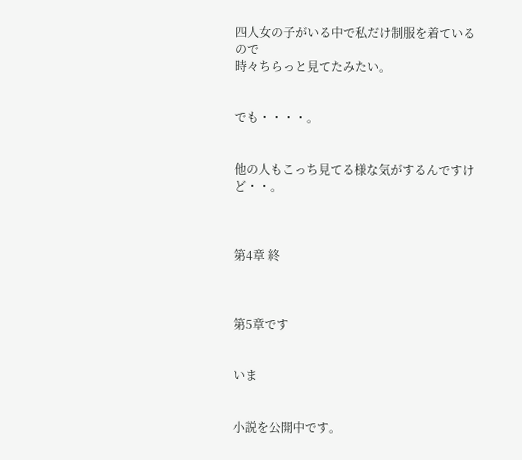四人女の子がいる中で私だけ制服を着ているので
時々ちらっと見てたみたい。


でも・・・・。


他の人もこっち見てる様な気がするんですけど・・。



第4章 終



第5章です


いま


小説を公開中です。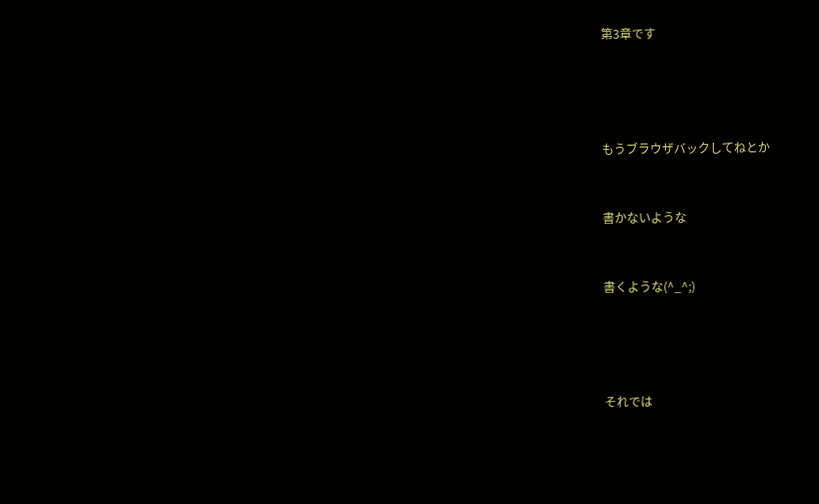第3章です




もうブラウザバックしてねとか


書かないような


書くような(^_^;)




それでは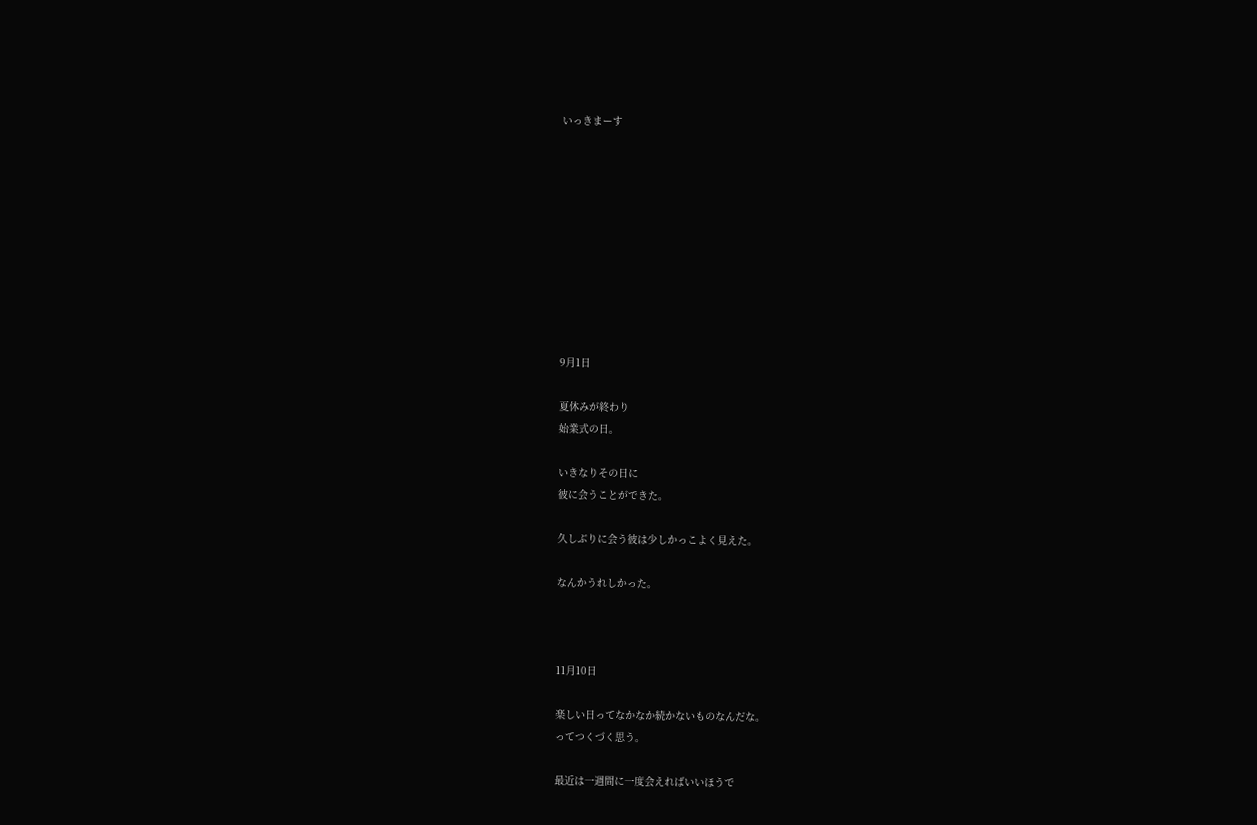いっきまーす










9月1日

夏休みが終わり
始業式の日。

いきなりその日に
彼に会うことができた。

久しぶりに会う彼は少しかっこよく見えた。

なんかうれしかった。



11月10日

楽しい日ってなかなか続かないものなんだな。
ってつくづく思う。

最近は一週間に一度会えればいいほうで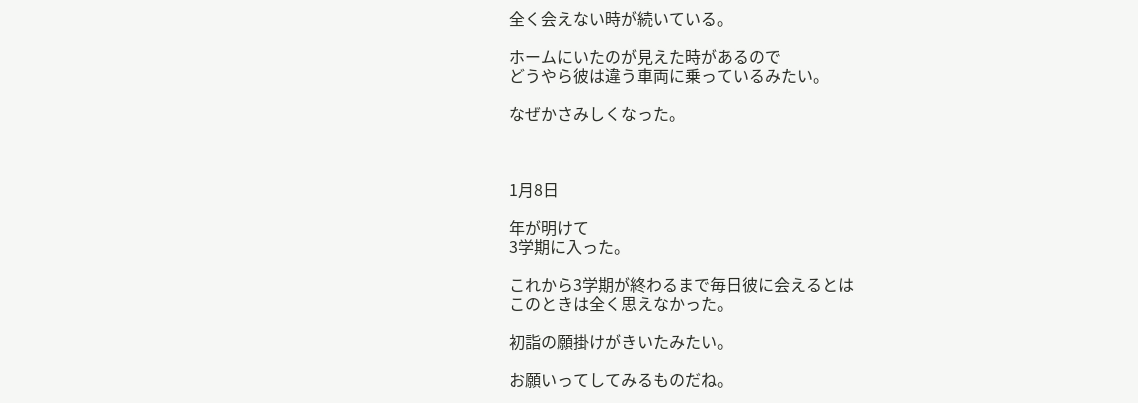全く会えない時が続いている。

ホームにいたのが見えた時があるので
どうやら彼は違う車両に乗っているみたい。

なぜかさみしくなった。



1月8日

年が明けて
3学期に入った。

これから3学期が終わるまで毎日彼に会えるとは
このときは全く思えなかった。

初詣の願掛けがきいたみたい。

お願いってしてみるものだね。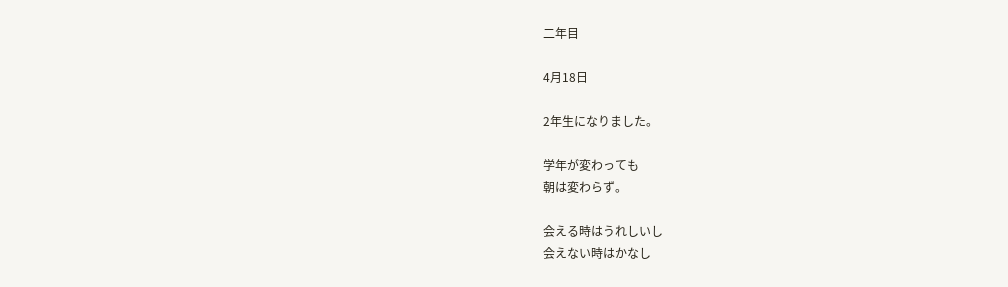二年目

4月18日

2年生になりました。

学年が変わっても
朝は変わらず。

会える時はうれしいし
会えない時はかなし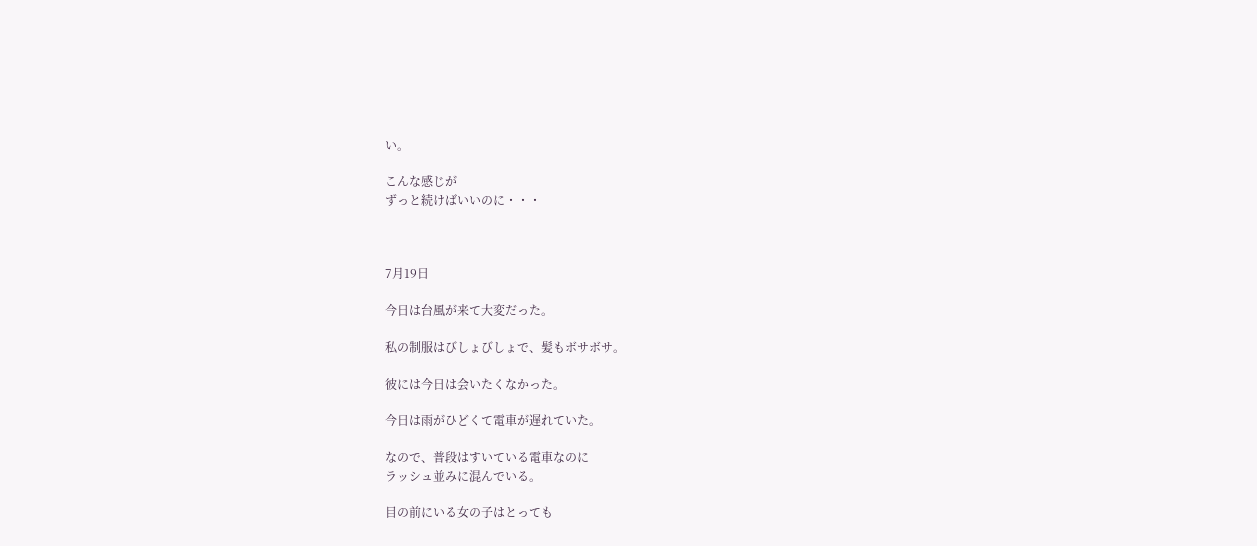い。

こんな感じが
ずっと続けばいいのに・・・



7月19日

今日は台風が来て大変だった。

私の制服はびしょびしょで、髪もボサボサ。

彼には今日は会いたくなかった。

今日は雨がひどくて電車が遅れていた。

なので、普段はすいている電車なのに
ラッシュ並みに混んでいる。

目の前にいる女の子はとっても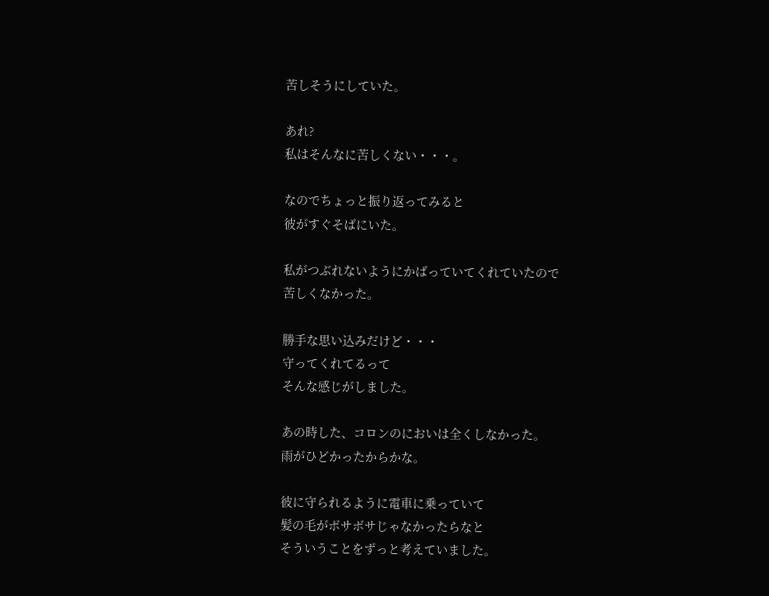苦しそうにしていた。

あれ?
私はそんなに苦しくない・・・。

なのでちょっと振り返ってみると
彼がすぐそばにいた。

私がつぶれないようにかばっていてくれていたので
苦しくなかった。

勝手な思い込みだけど・・・
守ってくれてるって
そんな感じがしました。

あの時した、コロンのにおいは全くしなかった。
雨がひどかったからかな。

彼に守られるように電車に乗っていて
髪の毛がボサボサじゃなかったらなと
そういうことをずっと考えていました。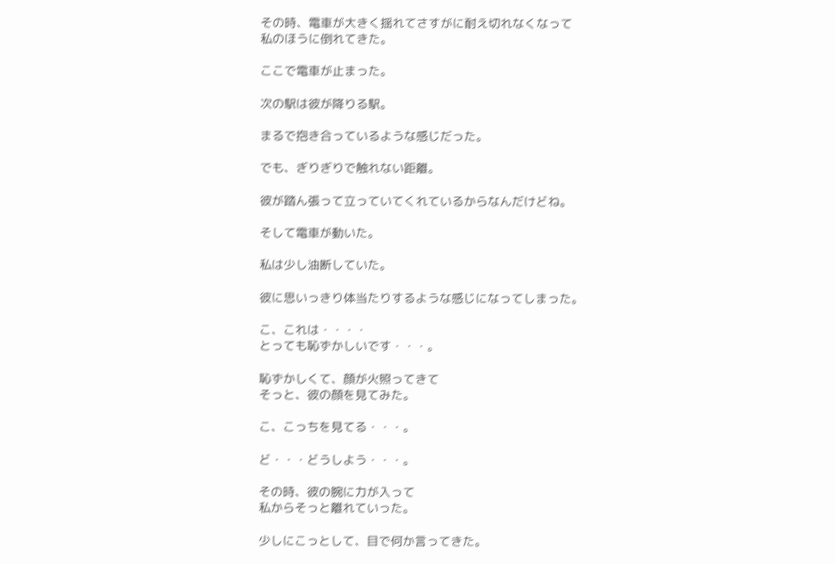その時、電車が大きく揺れてさすがに耐え切れなくなって
私のほうに倒れてきた。

ここで電車が止まった。

次の駅は彼が降りる駅。

まるで抱き合っているような感じだった。

でも、ぎりぎりで触れない距離。

彼が踏ん張って立っていてくれているからなんだけどね。

そして電車が動いた。

私は少し油断していた。

彼に思いっきり体当たりするような感じになってしまった。

こ、これは・・・・
とっても恥ずかしいです・・・。

恥ずかしくて、顔が火照ってきて
そっと、彼の顔を見てみた。

こ、こっちを見てる・・・。

ど・・・どうしよう・・・。

その時、彼の腕に力が入って
私からそっと離れていった。

少しにこっとして、目で何か言ってきた。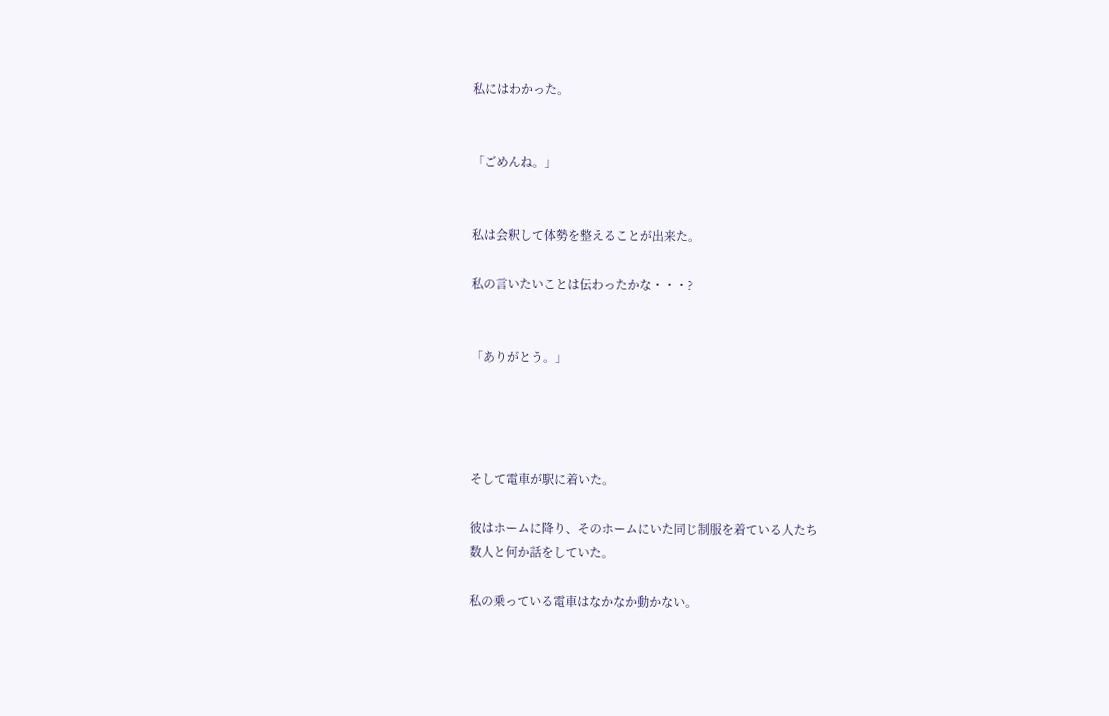私にはわかった。


「ごめんね。」


私は会釈して体勢を整えることが出来た。

私の言いたいことは伝わったかな・・・?


「ありがとう。」




そして電車が駅に着いた。

彼はホームに降り、そのホームにいた同じ制服を着ている人たち
数人と何か話をしていた。

私の乗っている電車はなかなか動かない。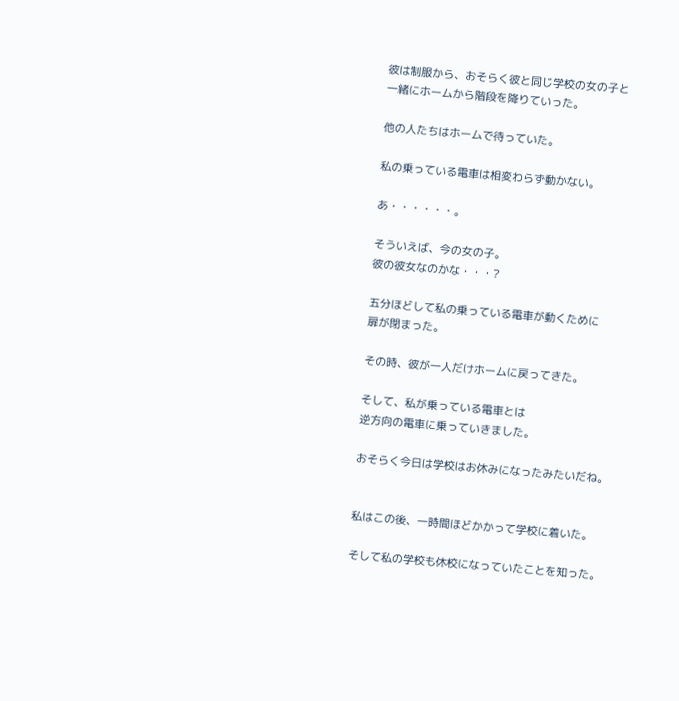彼は制服から、おそらく彼と同じ学校の女の子と
一緒にホームから階段を降りていった。

他の人たちはホームで待っていた。

私の乗っている電車は相変わらず動かない。

あ・・・・・・。

そういえば、今の女の子。
彼の彼女なのかな・・・?

五分ほどして私の乗っている電車が動くために
扉が閉まった。

その時、彼が一人だけホームに戻ってきた。

そして、私が乗っている電車とは
逆方向の電車に乗っていきました。

おそらく今日は学校はお休みになったみたいだね。


私はこの後、一時間ほどかかって学校に着いた。

そして私の学校も休校になっていたことを知った。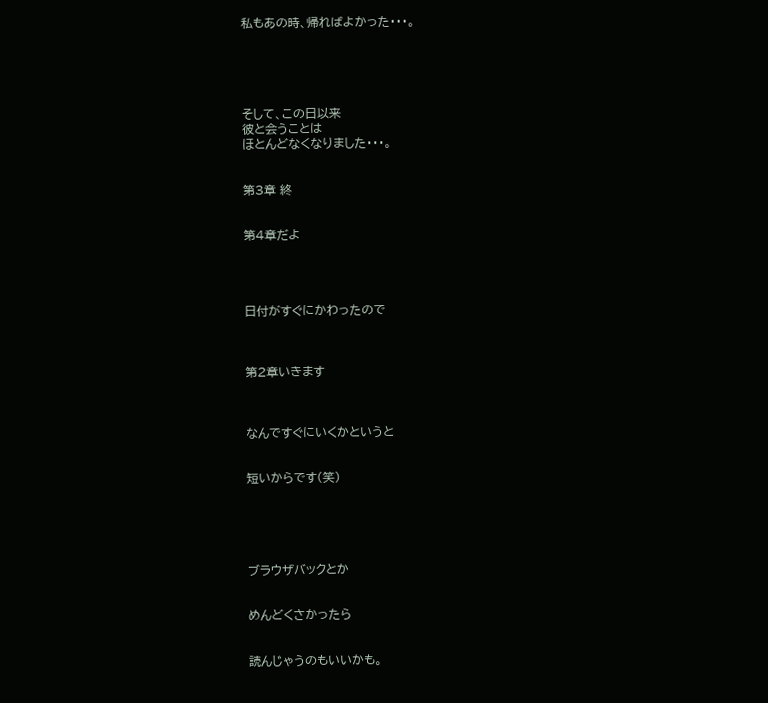私もあの時、帰ればよかった・・・。





そして、この日以来
彼と会うことは
ほとんどなくなりました・・・。


第3章 終


第4章だよ




日付がすぐにかわったので



第2章いきます



なんですぐにいくかというと


短いからです(笑)





ブラウザバックとか


めんどくさかったら


読んじゃうのもいいかも。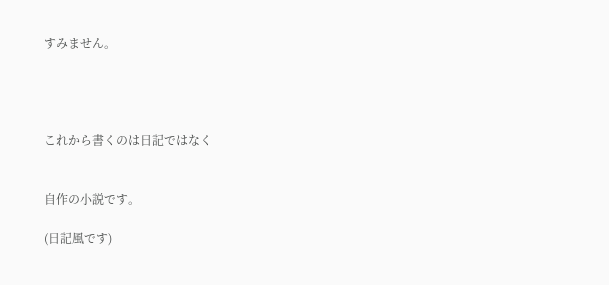すみません。




これから書くのは日記ではなく


自作の小説です。

(日記風です)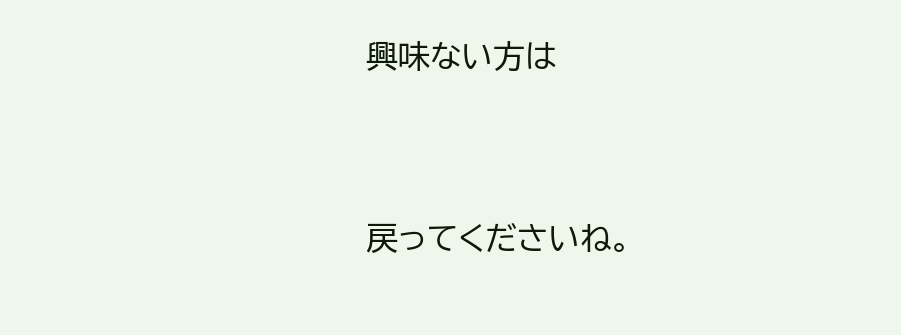興味ない方は


戻ってくださいね。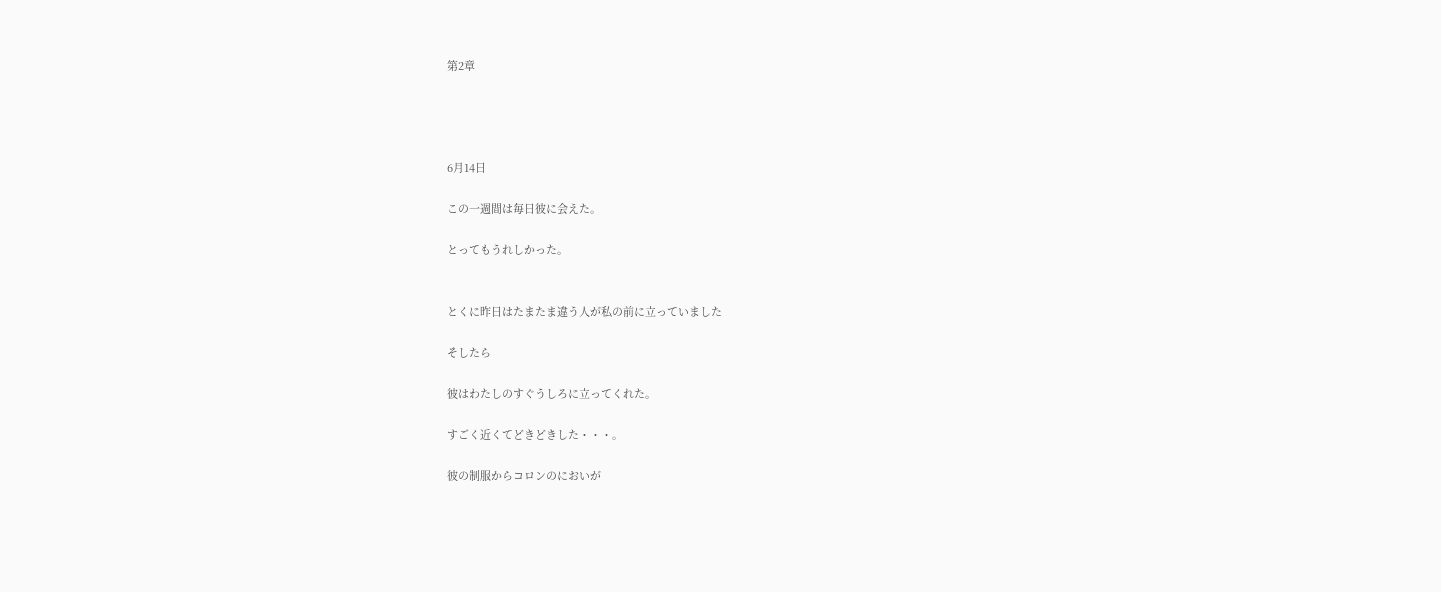第2章




6月14日

この一週間は毎日彼に会えた。

とってもうれしかった。


とくに昨日はたまたま違う人が私の前に立っていました

そしたら

彼はわたしのすぐうしろに立ってくれた。

すごく近くてどきどきした・・・。

彼の制服からコロンのにおいが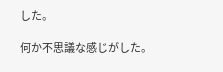した。

何か不思議な感じがした。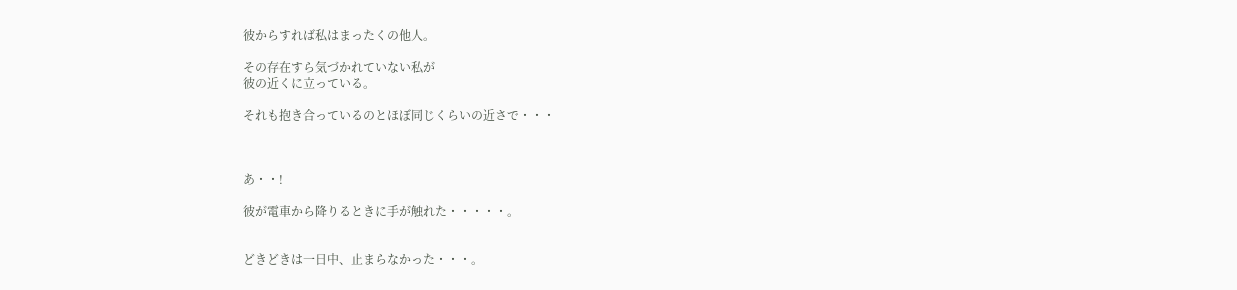彼からすれば私はまったくの他人。

その存在すら気づかれていない私が
彼の近くに立っている。

それも抱き合っているのとほぼ同じくらいの近さで・・・



あ・・!

彼が電車から降りるときに手が触れた・・・・・。


どきどきは一日中、止まらなかった・・・。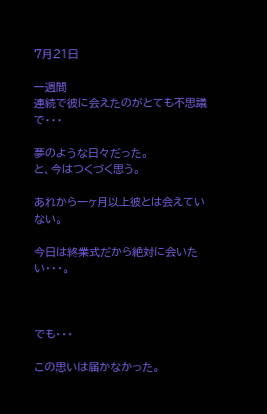7月21日

一週間
連続で彼に会えたのがとても不思議で・・・

夢のような日々だった。
と、今はつくづく思う。

あれから一ヶ月以上彼とは会えていない。

今日は終業式だから絶対に会いたい・・・。



でも・・・

この思いは届かなかった。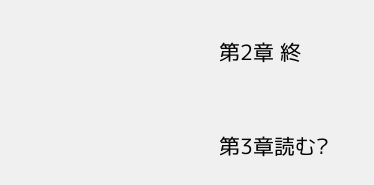第2章 終


第3章読む?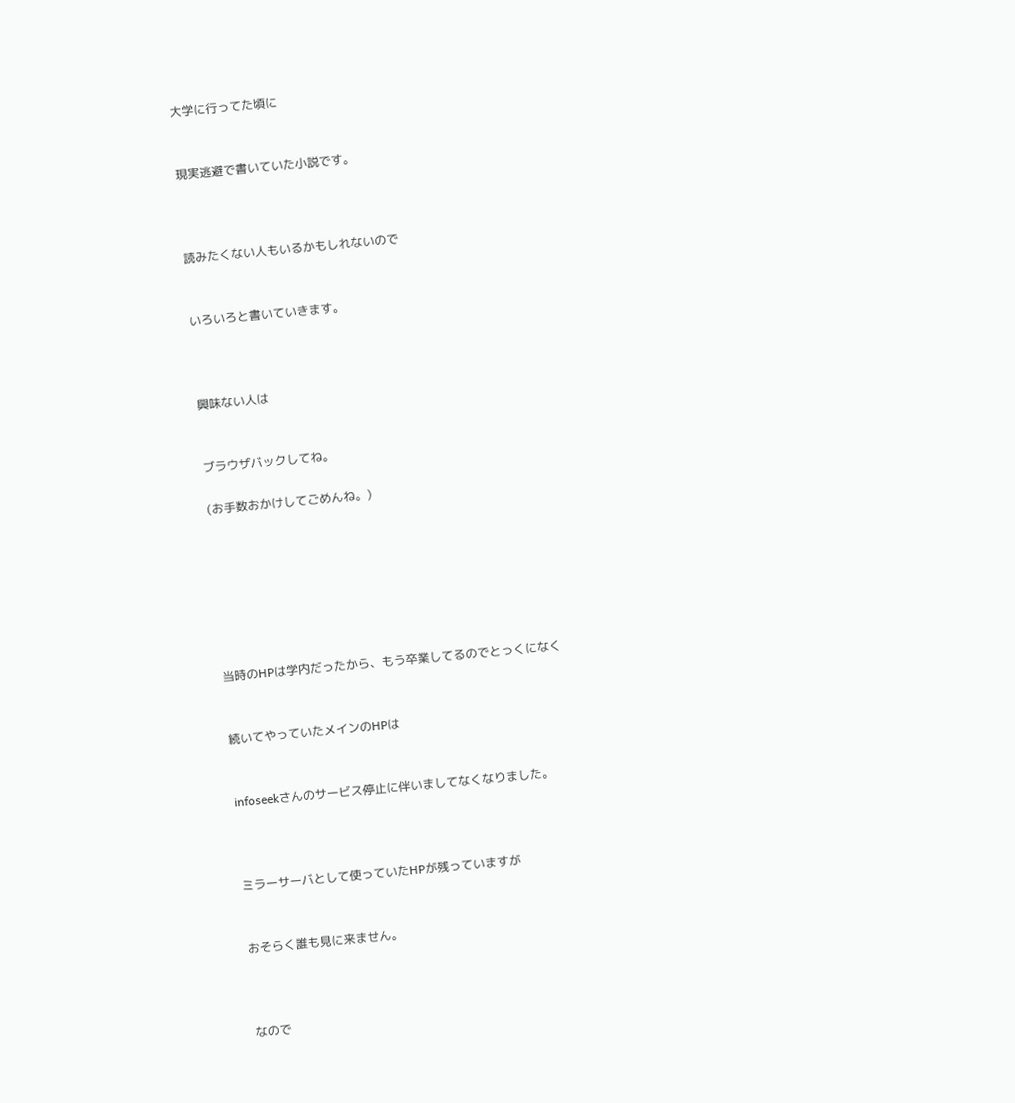大学に行ってた頃に


現実逃避で書いていた小説です。



読みたくない人もいるかもしれないので


いろいろと書いていきます。



興味ない人は


ブラウザバックしてね。

(お手数おかけしてごめんね。)







当時のHPは学内だったから、もう卒業してるのでとっくになく


続いてやっていたメインのHPは


infoseekさんのサービス停止に伴いましてなくなりました。



ミラーサーバとして使っていたHPが残っていますが


おそらく誰も見に来ません。



なので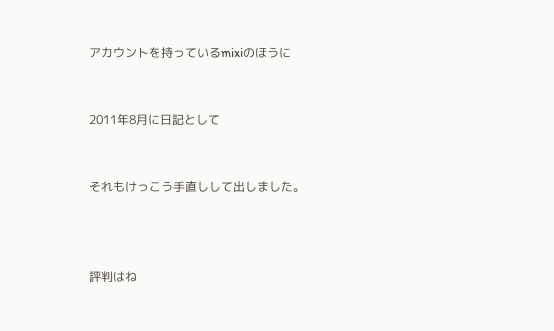アカウントを持っているmixiのほうに


2011年8月に日記として


それもけっこう手直しして出しました。



評判はね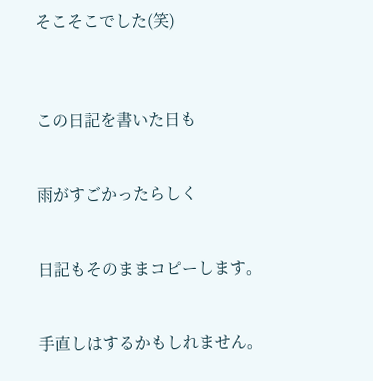そこそこでした(笑)



この日記を書いた日も


雨がすごかったらしく


日記もそのままコピーします。


手直しはするかもしれません。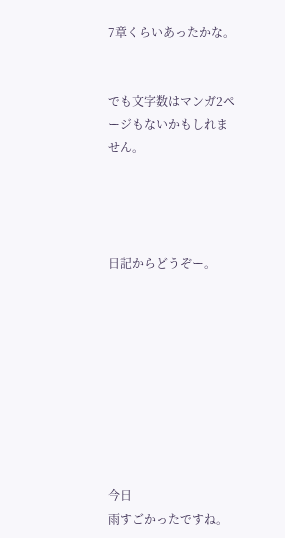7章くらいあったかな。


でも文字数はマンガ2ページもないかもしれません。




日記からどうぞー。









今日
雨すごかったですね。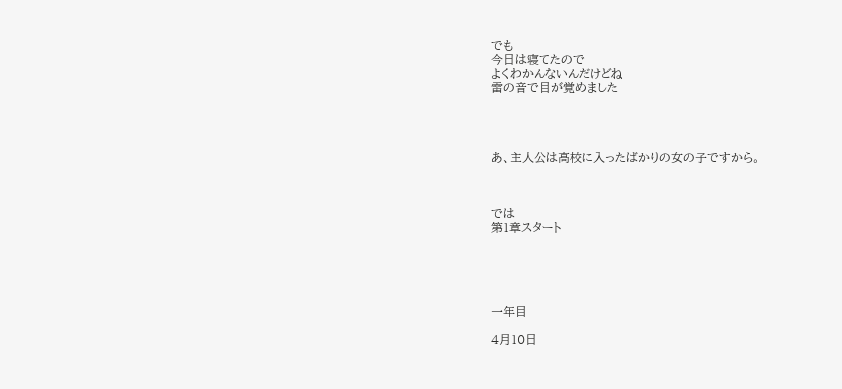でも
今日は寝てたので
よくわかんないんだけどね
雷の音で目が覚めました




あ、主人公は高校に入ったばかりの女の子ですから。



では
第1章スタート





一年目

4月10日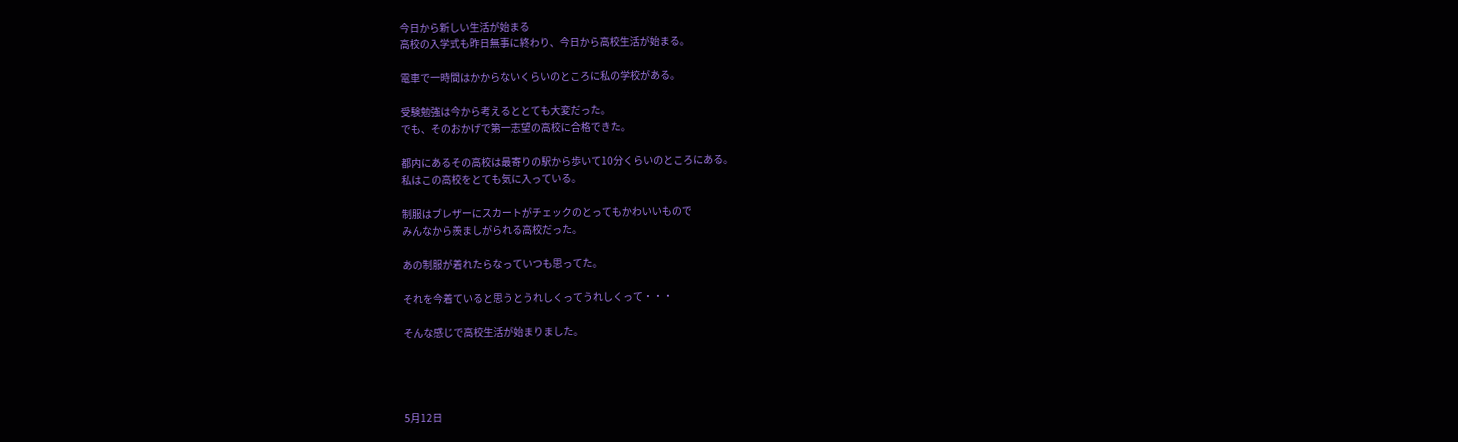今日から新しい生活が始まる
高校の入学式も昨日無事に終わり、今日から高校生活が始まる。

電車で一時間はかからないくらいのところに私の学校がある。

受験勉強は今から考えるととても大変だった。
でも、そのおかげで第一志望の高校に合格できた。

都内にあるその高校は最寄りの駅から歩いて10分くらいのところにある。
私はこの高校をとても気に入っている。

制服はブレザーにスカートがチェックのとってもかわいいもので
みんなから羨ましがられる高校だった。

あの制服が着れたらなっていつも思ってた。

それを今着ていると思うとうれしくってうれしくって・・・

そんな感じで高校生活が始まりました。




5月12日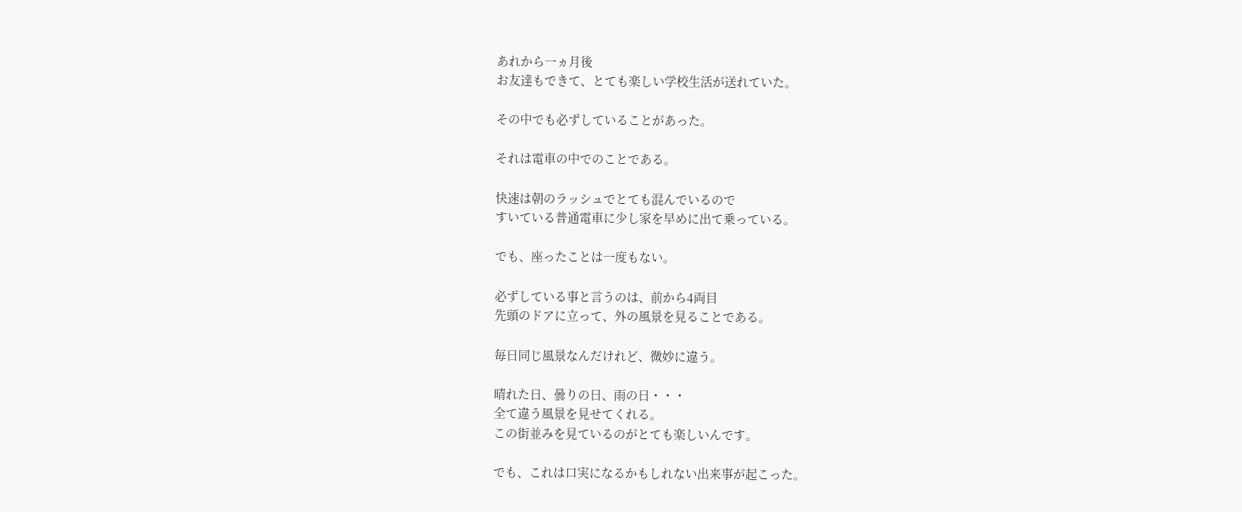あれから一ヵ月後
お友達もできて、とても楽しい学校生活が送れていた。

その中でも必ずしていることがあった。

それは電車の中でのことである。

快速は朝のラッシュでとても混んでいるので
すいている普通電車に少し家を早めに出て乗っている。

でも、座ったことは一度もない。

必ずしている事と言うのは、前から4両目
先頭のドアに立って、外の風景を見ることである。

毎日同じ風景なんだけれど、微妙に違う。

晴れた日、曇りの日、雨の日・・・
全て違う風景を見せてくれる。
この街並みを見ているのがとても楽しいんです。

でも、これは口実になるかもしれない出来事が起こった。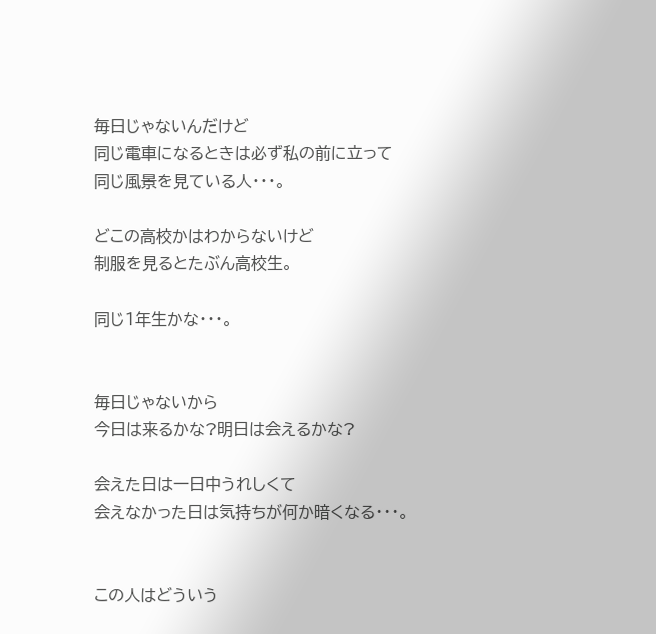毎日じゃないんだけど
同じ電車になるときは必ず私の前に立って
同じ風景を見ている人・・・。

どこの高校かはわからないけど
制服を見るとたぶん高校生。

同じ1年生かな・・・。


毎日じゃないから
今日は来るかな?明日は会えるかな?

会えた日は一日中うれしくて
会えなかった日は気持ちが何か暗くなる・・・。


この人はどういう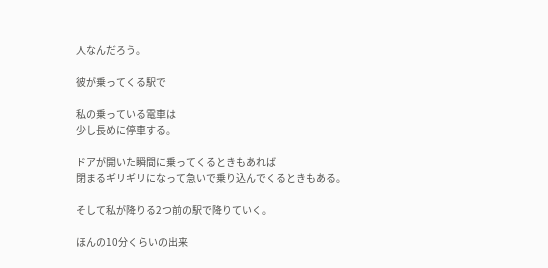人なんだろう。

彼が乗ってくる駅で

私の乗っている電車は
少し長めに停車する。

ドアが開いた瞬間に乗ってくるときもあれば
閉まるギリギリになって急いで乗り込んでくるときもある。

そして私が降りる2つ前の駅で降りていく。

ほんの10分くらいの出来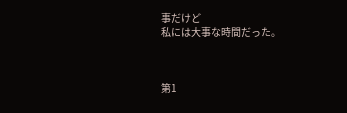事だけど
私には大事な時間だった。



第1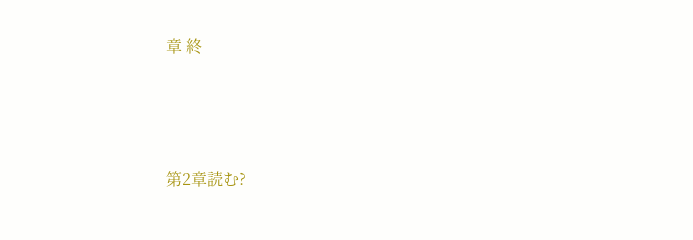章 終





第2章読む?